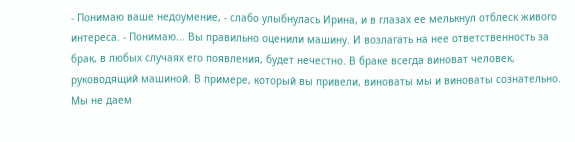- Понимаю ваше недоумение, - слабо улыбнулась Ирина, и в глазах ее мелькнул отблеск живого интереса. - Понимаю... Вы правильно оценили машину. И возлагать на нее ответственность за брак, в любых случаях его появления, будет нечестно. В браке всегда виноват человек, руководящий машиной. В примере, который вы привели, виноваты мы и виноваты сознательно. Мы не даем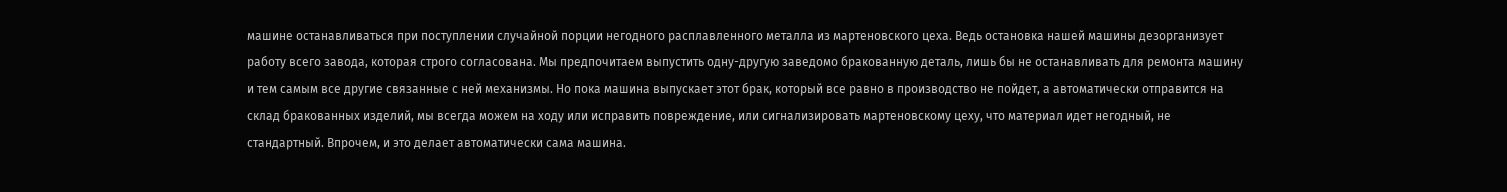машине останавливаться при поступлении случайной порции негодного расплавленного металла из мартеновского цеха. Ведь остановка нашей машины дезорганизует работу всего завода, которая строго согласована. Мы предпочитаем выпустить одну-другую заведомо бракованную деталь, лишь бы не останавливать для ремонта машину и тем самым все другие связанные с ней механизмы. Но пока машина выпускает этот брак, который все равно в производство не пойдет, а автоматически отправится на склад бракованных изделий, мы всегда можем на ходу или исправить повреждение, или сигнализировать мартеновскому цеху, что материал идет негодный, не стандартный. Впрочем, и это делает автоматически сама машина.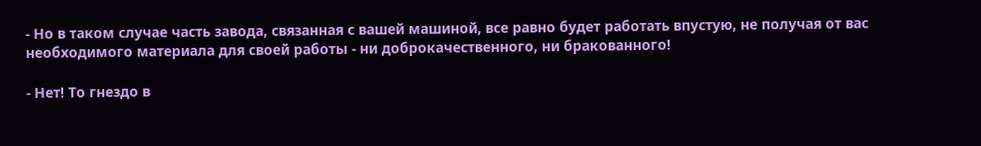- Но в таком случае часть завода, связанная с вашей машиной, все равно будет работать впустую, не получая от вас необходимого материала для своей работы - ни доброкачественного, ни бракованного!

- Нет! То гнездо в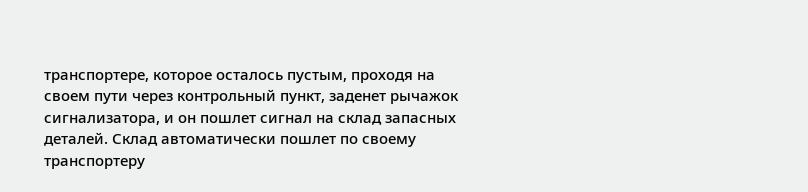транспортере, которое осталось пустым, проходя на своем пути через контрольный пункт, заденет рычажок сигнализатора, и он пошлет сигнал на склад запасных деталей. Склад автоматически пошлет по своему транспортеру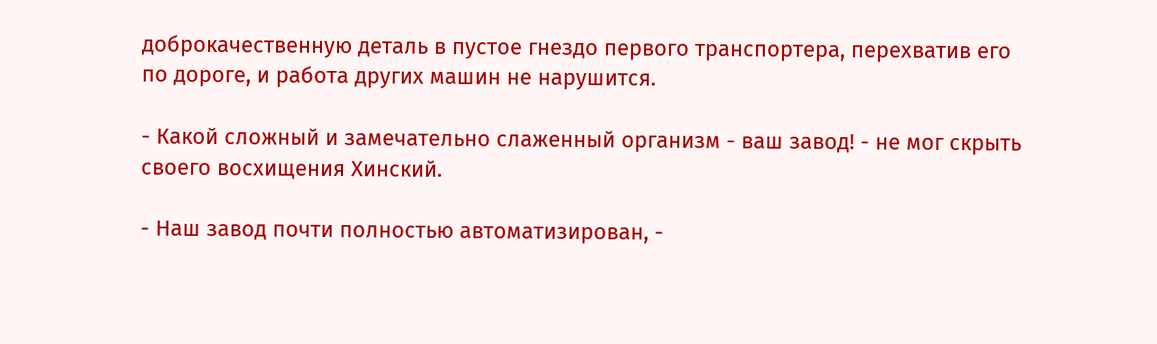доброкачественную деталь в пустое гнездо первого транспортера, перехватив его по дороге, и работа других машин не нарушится.

- Какой сложный и замечательно слаженный организм - ваш завод! - не мог скрыть своего восхищения Хинский.

- Наш завод почти полностью автоматизирован, -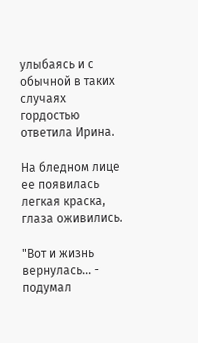улыбаясь и с обычной в таких случаях гордостью ответила Ирина.

На бледном лице ее появилась легкая краска, глаза оживились.

"Вот и жизнь вернулась... - подумал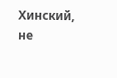Хинский, не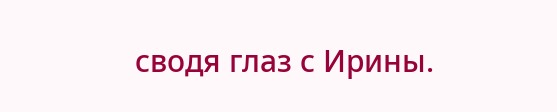сводя глаз с Ирины.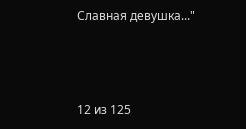Славная девушка..."



12 из 125